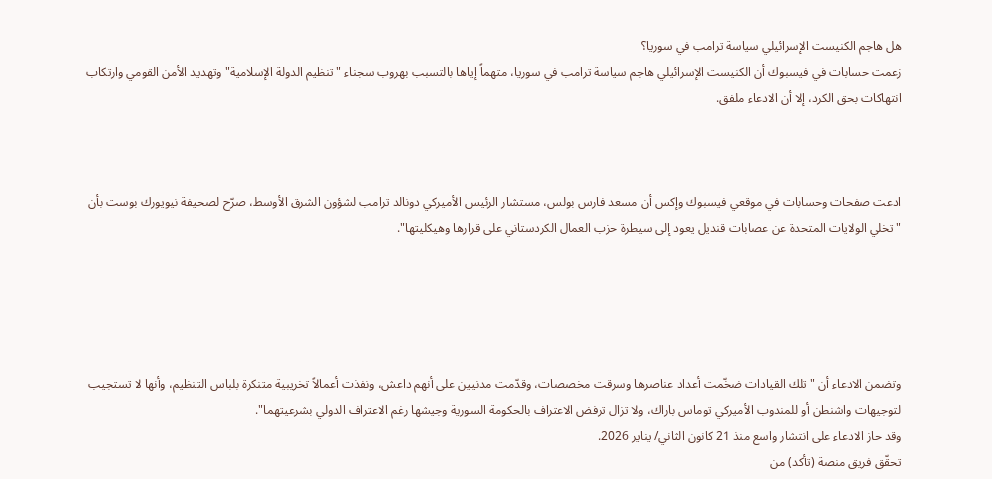هل هاجم الكنيست الإسرائيلي سياسة ترامب في سوريا؟
زعمت حسابات في فيسبوك أن الكنيست الإسرائيلي هاجم سياسة ترامب في سوريا، متهماً إياها بالتسبب بهروب سجناء "تنظيم الدولة الإسلامية" وتهديد الأمن القومي وارتكاب انتهاكات بحق الكرد، إلا أن الادعاء ملفق.



ادعت صفحات وحسابات في موقعي فيسبوك وإكس أن مسعد فارس بولس، مستشار الرئيس الأميركي دونالد ترامب لشؤون الشرق الأوسط، صرّح لصحيفة نيويورك بوست بأن "تخلي الولايات المتحدة عن عصابات قنديل يعود إلى سيطرة حزب العمال الكردستاني على قرارها وهيكليتها".





وتضمن الادعاء أن "تلك القيادات ضخّمت أعداد عناصرها وسرقت مخصصات، وقدّمت مدنيين على أنهم داعش، ونفذت أعمالاً تخريبية متنكرة بلباس التنظيم، وأنها لا تستجيب لتوجيهات واشنطن أو للمندوب الأميركي توماس باراك، ولا تزال ترفض الاعتراف بالحكومة السورية وجيشها رغم الاعتراف الدولي بشرعيتهما".
وقد حاز الادعاء على انتشار واسع منذ 21 كانون الثاني/ يناير 2026.
تحقّق فريق منصة (تأكد) من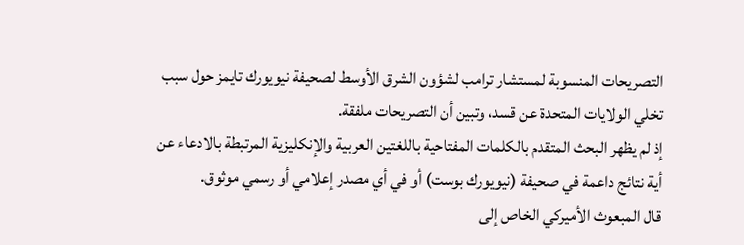التصريحات المنسوبة لمستشار ترامب لشؤون الشرق الأوسط لصحيفة نيويورك تايمز حول سبب تخلي الولايات المتحدة عن قسد، وتبين أن التصريحات ملفقة.
إذ لم يظهر البحث المتقدم بالكلمات المفتاحية باللغتين العربية والإنكليزية المرتبطة بالادعاء عن أية نتائج داعمة في صحيفة (نيويورك بوست) أو في أي مصدر إعلامي أو رسمي موثوق.
قال المبعوث الأميركي الخاص إلى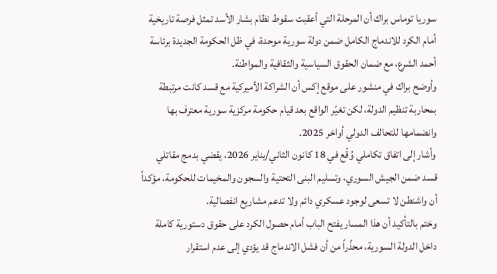سوريا توماس براك أن المرحلة التي أعقبت سقوط نظام بشار الأسد تمثل فرصة تاريخية أمام الكرد للاندماج الكامل ضمن دولة سورية موحدة، في ظل الحكومة الجديدة برئاسة أحمد الشرع، مع ضمان الحقوق السياسية والثقافية والمواطنة.
وأوضح براك في منشور على موقع إكس أن الشراكة الأميركية مع قسد كانت مرتبطة بمحاربة تنظيم الدولة، لكن تغيّر الواقع بعد قيام حكومة مركزية سورية معترف بها وانضمامها للتحالف الدولي أواخر 2025.
وأشار إلى اتفاق تكاملي وُقّع في 18 كانون الثاني/يناير 2026، يقضي بدمج مقاتلي قسد ضمن الجيش السوري، وتسليم البنى التحتية والسجون والمخيمات للحكومة، مؤكداً أن واشنطن لا تسعى لوجود عسكري دائم ولا تدعم مشاريع انفصالية.
وختم بالتأكيد أن هذا المسار يفتح الباب أمام حصول الكرد على حقوق دستورية كاملة داخل الدولة السورية، محذّراً من أن فشل الاندماج قد يؤدي إلى عدم استقرار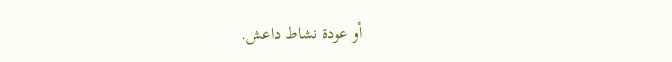أو عودة نشاط داعش.